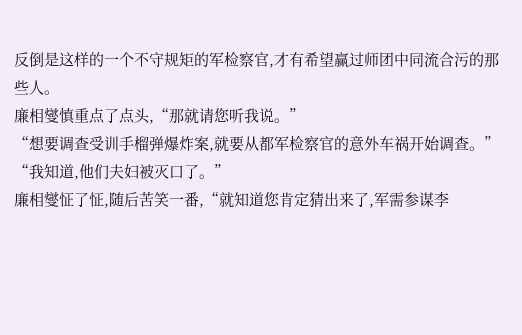反倒是这样的一个不守规矩的军检察官,才有希望赢过师团中同流合污的那些人。
廉相燮慎重点了点头,“那就请您听我说。”
“想要调查受训手榴弹爆炸案,就要从都军检察官的意外车祸开始调查。”
“我知道,他们夫妇被灭口了。”
廉相燮怔了怔,随后苦笑一番,“就知道您肯定猜出来了,军需参谋李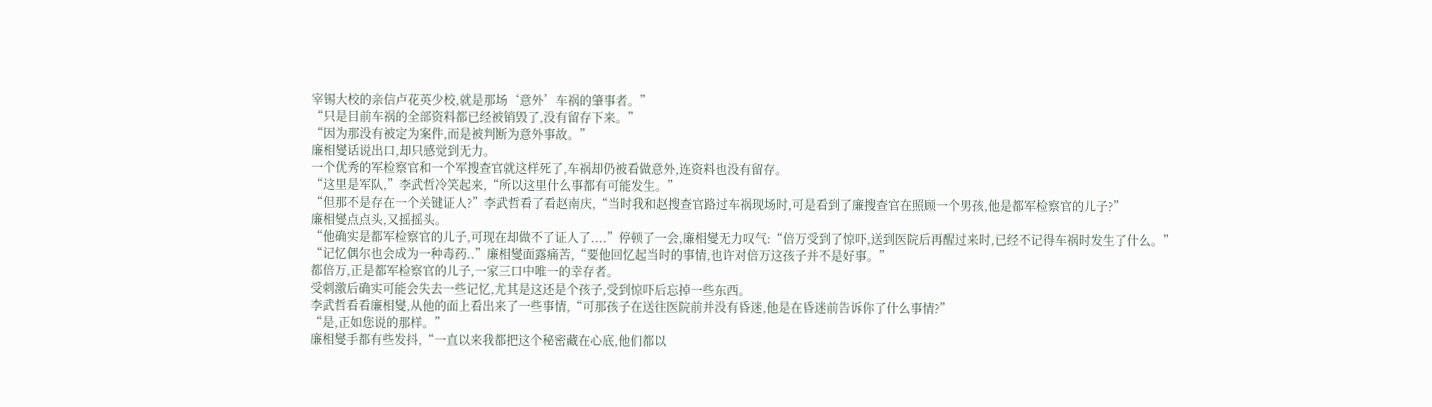宰锡大校的亲信卢花英少校,就是那场‘意外’车祸的肇事者。”
“只是目前车祸的全部资料都已经被销毁了,没有留存下来。”
“因为那没有被定为案件,而是被判断为意外事故。”
廉相燮话说出口,却只感觉到无力。
一个优秀的军检察官和一个军搜查官就这样死了,车祸却仍被看做意外,连资料也没有留存。
“这里是军队,”李武哲冷笑起来,“所以这里什么事都有可能发生。”
“但那不是存在一个关键证人?”李武哲看了看赵南庆,“当时我和赵搜查官路过车祸现场时,可是看到了廉搜查官在照顾一个男孩,他是都军检察官的儿子?”
廉相燮点点头,又摇摇头。
“他确实是都军检察官的儿子,可现在却做不了证人了....”停顿了一会,廉相燮无力叹气:“倍万受到了惊吓,送到医院后再醒过来时,已经不记得车祸时发生了什么。”
“记忆偶尔也会成为一种毒药..”廉相燮面露痛苦,“要他回忆起当时的事情,也许对倍万这孩子并不是好事。”
都倍万,正是都军检察官的儿子,一家三口中唯一的幸存者。
受刺激后确实可能会失去一些记忆,尤其是这还是个孩子,受到惊吓后忘掉一些东西。
李武哲看看廉相燮,从他的面上看出来了一些事情,“可那孩子在送往医院前并没有昏迷,他是在昏迷前告诉你了什么事情?”
“是,正如您说的那样。”
廉相燮手都有些发抖,“一直以来我都把这个秘密藏在心底,他们都以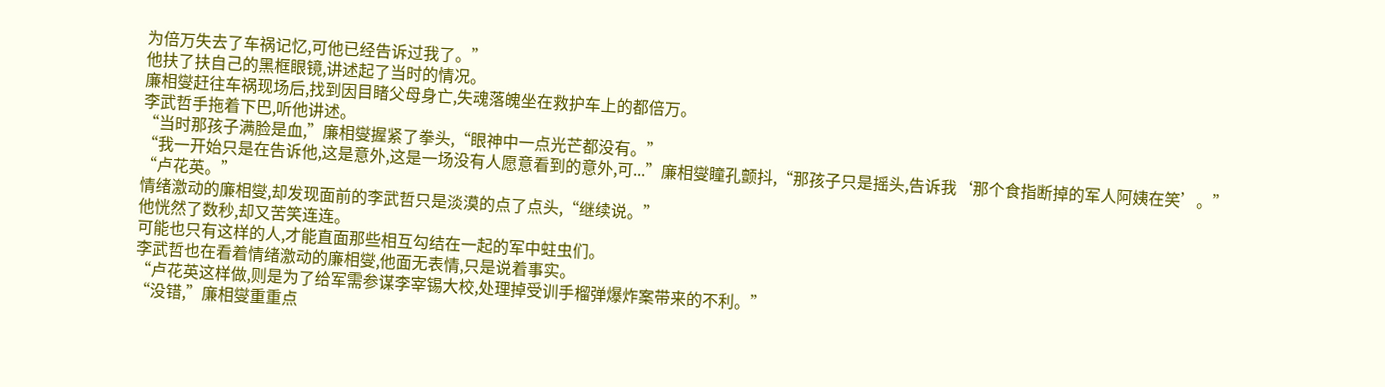为倍万失去了车祸记忆,可他已经告诉过我了。”
他扶了扶自己的黑框眼镜,讲述起了当时的情况。
廉相燮赶往车祸现场后,找到因目睹父母身亡,失魂落魄坐在救护车上的都倍万。
李武哲手拖着下巴,听他讲述。
“当时那孩子满脸是血,”廉相燮握紧了拳头,“眼神中一点光芒都没有。”
“我一开始只是在告诉他,这是意外,这是一场没有人愿意看到的意外,可...”廉相燮瞳孔颤抖,“那孩子只是摇头,告诉我‘那个食指断掉的军人阿姨在笑’。”
“卢花英。”
情绪激动的廉相燮,却发现面前的李武哲只是淡漠的点了点头,“继续说。”
他恍然了数秒,却又苦笑连连。
可能也只有这样的人,才能直面那些相互勾结在一起的军中蛀虫们。
李武哲也在看着情绪激动的廉相燮,他面无表情,只是说着事实。
“卢花英这样做,则是为了给军需参谋李宰锡大校,处理掉受训手榴弹爆炸案带来的不利。”
“没错,”廉相燮重重点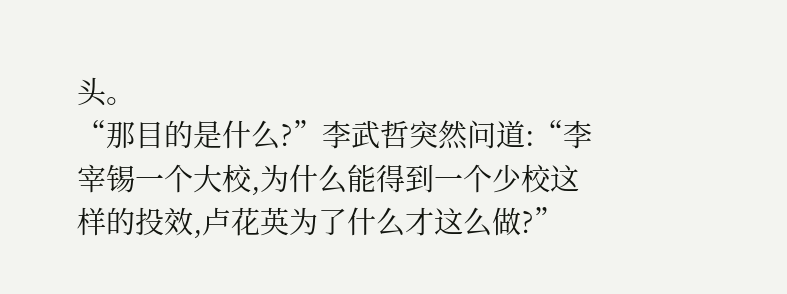头。
“那目的是什么?”李武哲突然问道:“李宰锡一个大校,为什么能得到一个少校这样的投效,卢花英为了什么才这么做?”